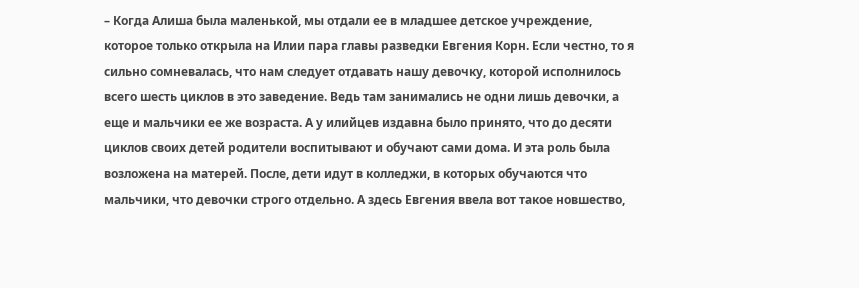– Когда Алиша была маленькой, мы отдали ее в младшее детское учреждение, которое только открыла на Илии пара главы разведки Евгения Корн. Если честно, то я сильно сомневалась, что нам следует отдавать нашу девочку, которой исполнилось всего шесть циклов в это заведение. Ведь там занимались не одни лишь девочки, а еще и мальчики ее же возраста. А у илийцев издавна было принято, что до десяти циклов своих детей родители воспитывают и обучают сами дома. И эта роль была возложена на матерей. После, дети идут в колледжи, в которых обучаются что мальчики, что девочки строго отдельно. А здесь Евгения ввела вот такое новшество,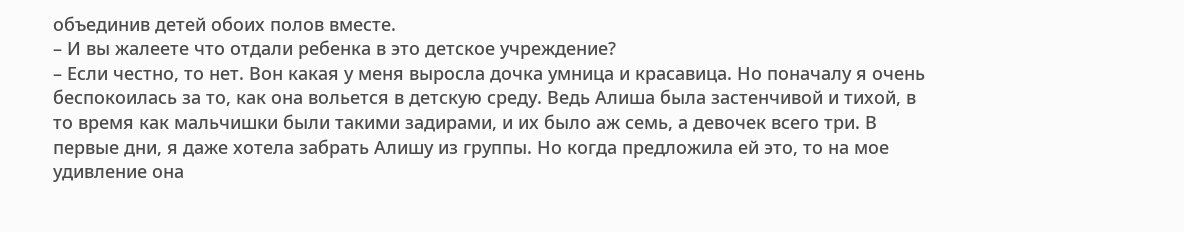объединив детей обоих полов вместе.
– И вы жалеете что отдали ребенка в это детское учреждение?
– Если честно, то нет. Вон какая у меня выросла дочка умница и красавица. Но поначалу я очень беспокоилась за то, как она вольется в детскую среду. Ведь Алиша была застенчивой и тихой, в то время как мальчишки были такими задирами, и их было аж семь, а девочек всего три. В первые дни, я даже хотела забрать Алишу из группы. Но когда предложила ей это, то на мое удивление она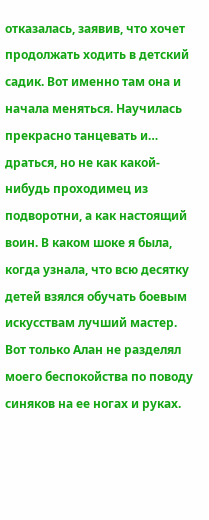отказалась, заявив, что хочет продолжать ходить в детский садик. Вот именно там она и начала меняться. Научилась прекрасно танцевать и… драться, но не как какой-нибудь проходимец из подворотни, а как настоящий воин. В каком шоке я была, когда узнала, что всю десятку детей взялся обучать боевым искусствам лучший мастер. Вот только Алан не разделял моего беспокойства по поводу синяков на ее ногах и руках.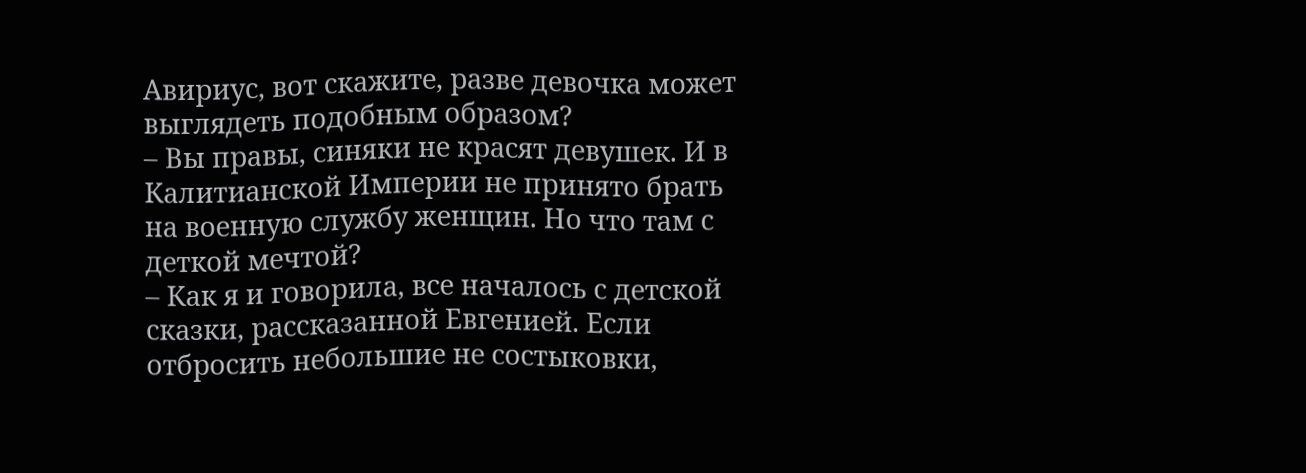Авириус, вот скажите, разве девочка может выглядеть подобным образом?
– Вы правы, синяки не красят девушек. И в Калитианской Империи не принято брать на военную службу женщин. Но что там с деткой мечтой?
– Как я и говорила, все началось с детской сказки, рассказанной Евгенией. Если отбросить небольшие не состыковки,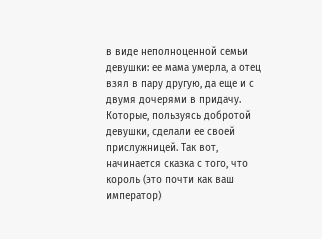в виде неполноценной семьи девушки: ее мама умерла, а отец взял в пару другую, да еще и с двумя дочерями в придачу. Которые, пользуясь добротой девушки, сделали ее своей прислужницей. Так вот, начинается сказка с того, что король (это почти как ваш император)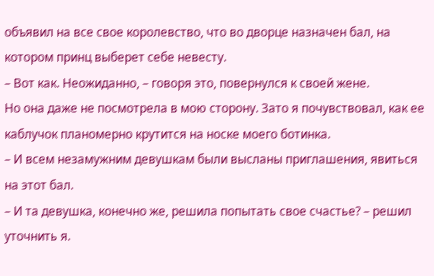объявил на все свое королевство, что во дворце назначен бал, на котором принц выберет себе невесту.
– Вот как. Неожиданно, – говоря это, повернулся к своей жене.
Но она даже не посмотрела в мою сторону. Зато я почувствовал, как ее каблучок планомерно крутится на носке моего ботинка.
– И всем незамужним девушкам были высланы приглашения, явиться на этот бал.
– И та девушка, конечно же, решила попытать свое счастье? – решил уточнить я.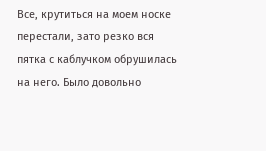Все, крутиться на моем носке перестали, зато резко вся пятка с каблучком обрушилась на него. Было довольно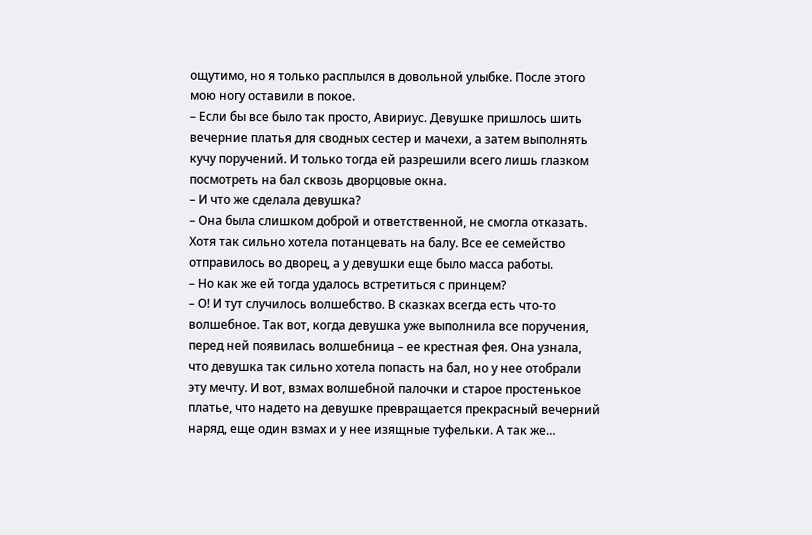ощутимо, но я только расплылся в довольной улыбке. После этого мою ногу оставили в покое.
– Если бы все было так просто, Авириус. Девушке пришлось шить вечерние платья для сводных сестер и мачехи, а затем выполнять кучу поручений. И только тогда ей разрешили всего лишь глазком посмотреть на бал сквозь дворцовые окна.
– И что же сделала девушка?
– Она была слишком доброй и ответственной, не смогла отказать. Хотя так сильно хотела потанцевать на балу. Все ее семейство отправилось во дворец, а у девушки еще было масса работы.
– Но как же ей тогда удалось встретиться с принцем?
– О! И тут случилось волшебство. В сказках всегда есть что-то волшебное. Так вот, когда девушка уже выполнила все поручения, перед ней появилась волшебница – ее крестная фея. Она узнала, что девушка так сильно хотела попасть на бал, но у нее отобрали эту мечту. И вот, взмах волшебной палочки и старое простенькое платье, что надето на девушке превращается прекрасный вечерний наряд, еще один взмах и у нее изящные туфельки. А так же…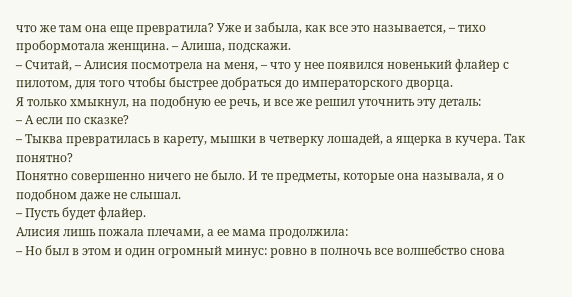что же там она еще превратила? Уже и забыла, как все это называется, – тихо пробормотала женщина. – Алиша, подскажи.
– Считай, – Алисия посмотрела на меня, – что у нее появился новенький флайер с пилотом, для того чтобы быстрее добраться до императорского дворца.
Я только хмыкнул, на подобную ее речь, и все же решил уточнить эту деталь:
– А если по сказке?
– Тыква превратилась в карету, мышки в четверку лошадей, а ящерка в кучера. Так понятно?
Понятно совершенно ничего не было. И те предметы, которые она называла, я о подобном даже не слышал.
– Пусть будет флайер.
Алисия лишь пожала плечами, а ее мама продолжила:
– Но был в этом и один огромный минус: ровно в полночь все волшебство снова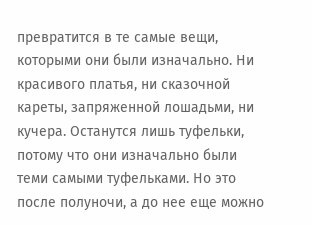превратится в те самые вещи, которыми они были изначально. Ни красивого платья, ни сказочной кареты, запряженной лошадьми, ни кучера. Останутся лишь туфельки, потому что они изначально были теми самыми туфельками. Но это после полуночи, а до нее еще можно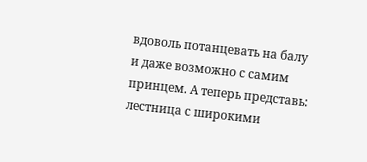вдоволь потанцевать на балу и даже возможно с самим принцем. А теперь представь: лестница с широкими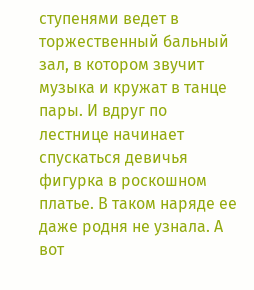ступенями ведет в торжественный бальный зал, в котором звучит музыка и кружат в танце пары. И вдруг по лестнице начинает спускаться девичья фигурка в роскошном платье. В таком наряде ее даже родня не узнала. А вот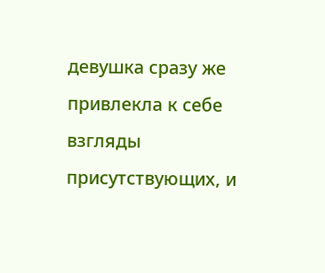девушка сразу же привлекла к себе взгляды присутствующих, и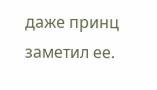даже принц заметил ее.